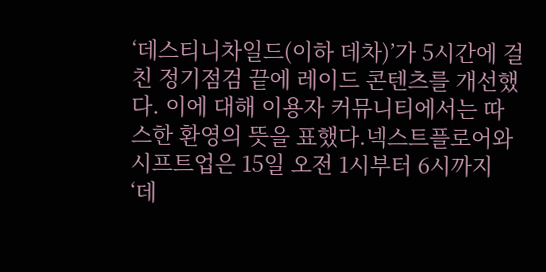‘데스티니차일드(이하 데차)’가 5시간에 걸친 정기점검 끝에 레이드 콘텐츠를 개선했다. 이에 대해 이용자 커뮤니티에서는 따스한 환영의 뜻을 표했다.넥스트플로어와 시프트업은 15일 오전 1시부터 6시까지 ‘데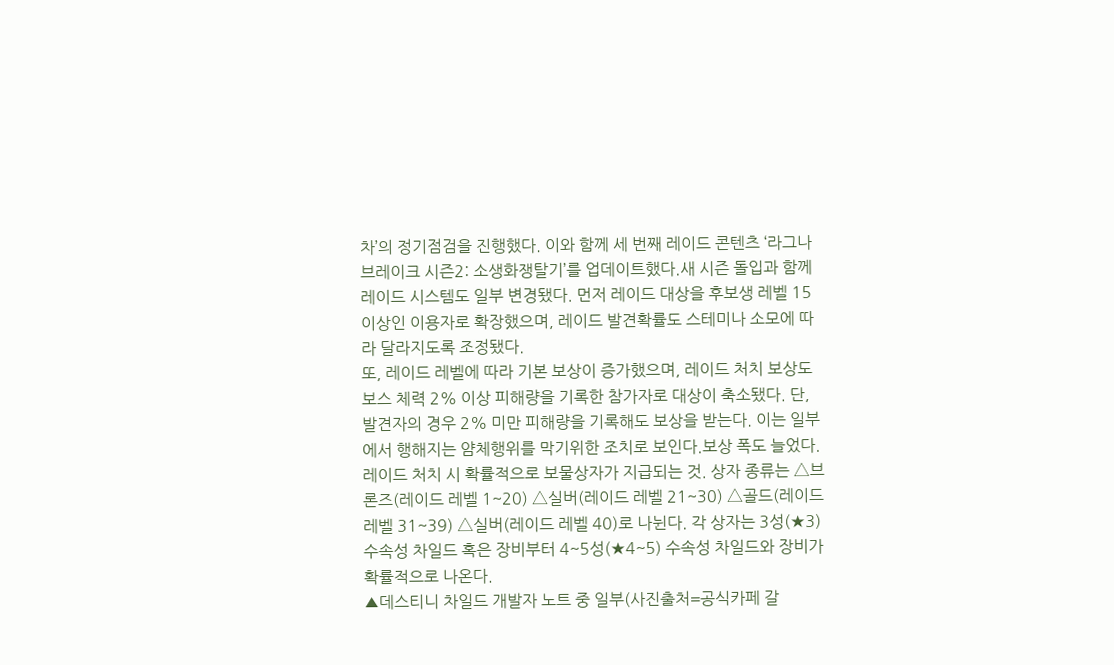차’의 정기점검을 진행했다. 이와 함께 세 번째 레이드 콘텐츠 ‘라그나 브레이크 시즌2: 소생화쟁탈기’를 업데이트했다.새 시즌 돌입과 함께 레이드 시스템도 일부 변경됐다. 먼저 레이드 대상을 후보생 레벨 15이상인 이용자로 확장했으며, 레이드 발견확률도 스테미나 소모에 따라 달라지도록 조정됐다.
또, 레이드 레벨에 따라 기본 보상이 증가했으며, 레이드 처치 보상도 보스 체력 2% 이상 피해량을 기록한 참가자로 대상이 축소됐다. 단, 발견자의 경우 2% 미만 피해량을 기록해도 보상을 받는다. 이는 일부에서 행해지는 얌체행위를 막기위한 조치로 보인다.보상 폭도 늘었다. 레이드 처치 시 확률적으로 보물상자가 지급되는 것. 상자 종류는 △브론즈(레이드 레벨 1~20) △실버(레이드 레벨 21~30) △골드(레이드 레벨 31~39) △실버(레이드 레벨 40)로 나뉜다. 각 상자는 3성(★3) 수속성 차일드 혹은 장비부터 4~5성(★4~5) 수속성 차일드와 장비가 확률적으로 나온다.
▲데스티니 차일드 개발자 노트 중 일부(사진출처=공식카페 갈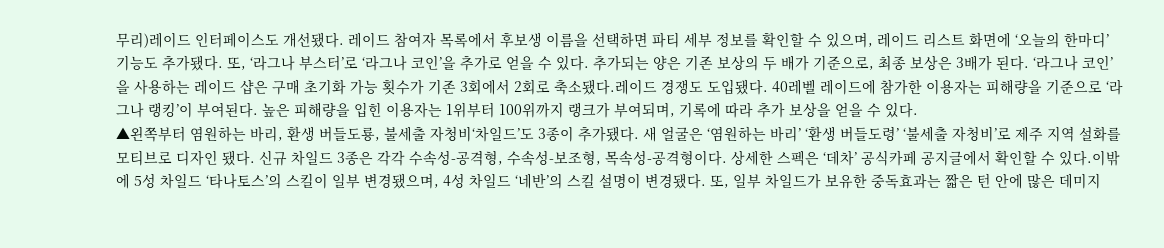무리)레이드 인터페이스도 개선됐다. 레이드 참여자 목록에서 후보생 이름을 선택하면 파티 세부 정보를 확인할 수 있으며, 레이드 리스트 화면에 ‘오늘의 한마디’ 기능도 추가됐다. 또, ‘라그나 부스터’로 ‘라그나 코인’을 추가로 얻을 수 있다. 추가되는 양은 기존 보상의 두 배가 기준으로, 최종 보상은 3배가 된다. ‘라그나 코인’을 사용하는 레이드 샵은 구매 초기화 가능 횟수가 기존 3회에서 2회로 축소됐다.레이드 경쟁도 도입됐다. 40레벨 레이드에 참가한 이용자는 피해량을 기준으로 ‘라그나 랭킹’이 부여된다. 높은 피해량을 입힌 이용자는 1위부터 100위까지 랭크가 부여되며, 기록에 따라 추가 보상을 얻을 수 있다.
▲왼쪽부터 염원하는 바리, 환생 버들도룡, 불세출 자청비‘차일드’도 3종이 추가됐다. 새 얼굴은 ‘염원하는 바리’ ‘환생 버들도령’ ‘불세출 자청비’로 제주 지역 설화를 모티브로 디자인 됐다. 신규 차일드 3종은 각각 수속성-공격형, 수속성-보조형, 목속성-공격형이다. 상세한 스펙은 ‘데차’ 공식카페 공지글에서 확인할 수 있다.이밖에 5성 차일드 ‘타나토스’의 스킬이 일부 변경됐으며, 4성 차일드 ‘네반’의 스킬 설명이 변경됐다. 또, 일부 차일드가 보유한 중독효과는 짧은 턴 안에 많은 데미지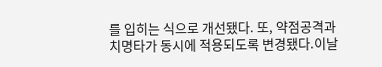를 입히는 식으로 개선됐다. 또, 약점공격과 치명타가 동시에 적용되도록 변경됐다.이날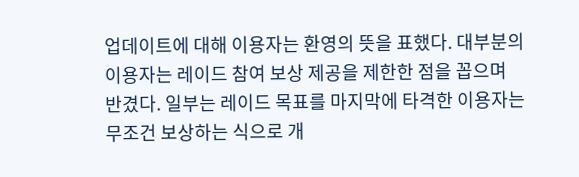업데이트에 대해 이용자는 환영의 뜻을 표했다. 대부분의 이용자는 레이드 참여 보상 제공을 제한한 점을 꼽으며 반겼다. 일부는 레이드 목표를 마지막에 타격한 이용자는 무조건 보상하는 식으로 개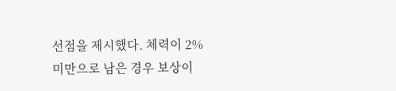선점을 제시했다. 체력이 2% 미만으로 남은 경우 보상이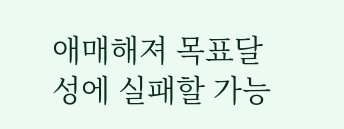애매해져 목표달성에 실패할 가능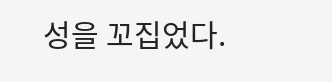성을 꼬집었다.